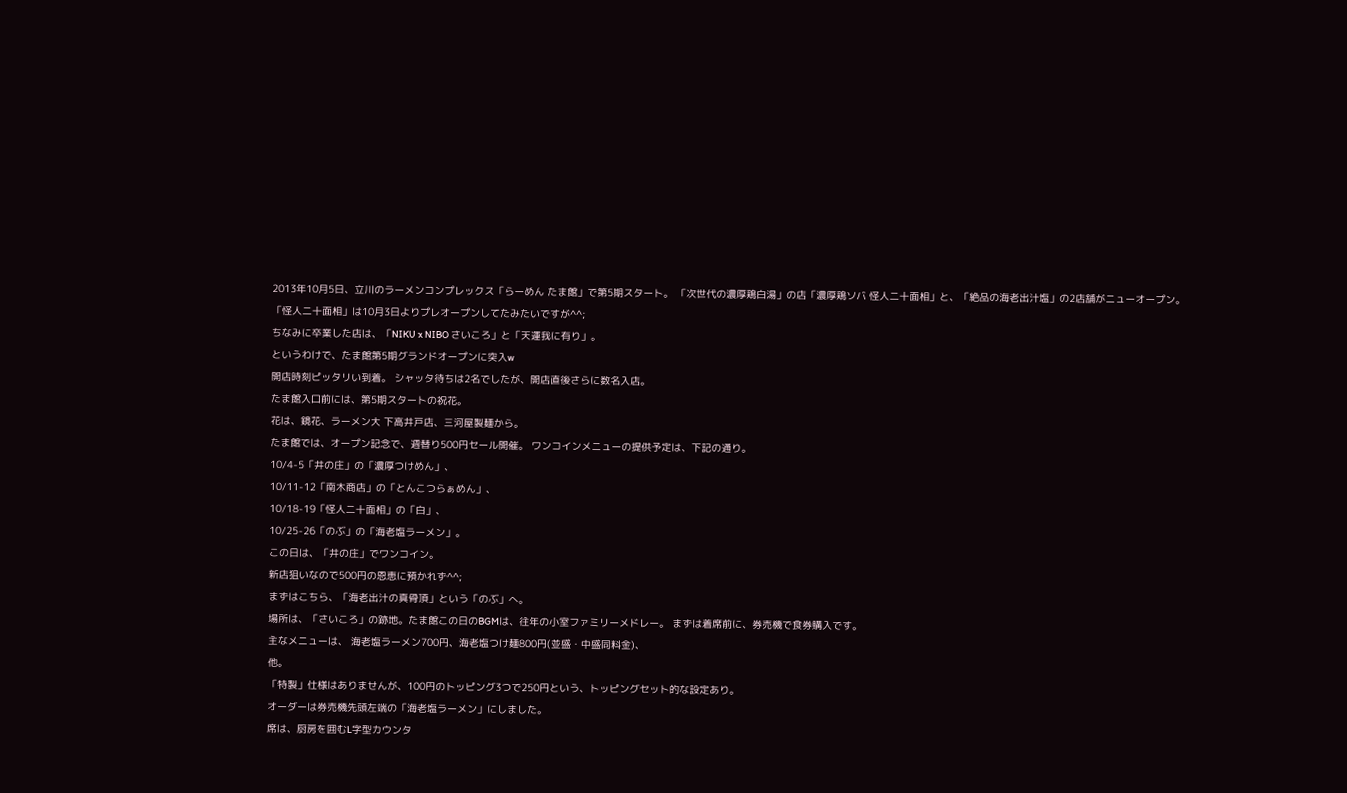2013年10月5日、立川のラーメンコンプレックス「らーめん たま館」で第5期スタート。 「次世代の濃厚鶏白湯」の店「濃厚鶏ソバ 怪人二十面相」と、「絶品の海老出汁塩」の2店舗がニューオープン。
「怪人二十面相」は10月3日よりプレオープンしてたみたいですが^^;
ちなみに卒業した店は、「NIKU x NIBO さいころ」と「天運我に有り」。
というわけで、たま館第5期グランドオープンに突入w
開店時刻ピッタリい到着。 シャッタ待ちは2名でしたが、開店直後さらに数名入店。
たま館入口前には、第5期スタートの祝花。
花は、鏡花、ラーメン大 下高井戸店、三河屋製麺から。
たま館では、オープン記念で、週替り500円セール開催。 ワンコインメニューの提供予定は、下記の通り。
10/4-5「井の庄」の「濃厚つけめん」、
10/11-12「南木商店」の「とんこつらぁめん」、
10/18-19「怪人二十面相」の「白」、
10/25-26「のぶ」の「海老塩ラーメン」。
この日は、「井の庄」でワンコイン。
新店狙いなので500円の恩恵に預かれず^^;
まずはこちら、「海老出汁の真骨頂」という「のぶ」へ。
場所は、「さいころ」の跡地。たま館この日のBGMは、往年の小室ファミリーメドレー。 まずは着席前に、券売機で食券購入です。
主なメニューは、 海老塩ラーメン700円、海老塩つけ麺800円(並盛・中盛同料金)、
他。
「特製」仕様はありませんが、100円のトッピング3つで250円という、トッピングセット的な設定あり。
オーダーは券売機先頭左端の「海老塩ラーメン」にしました。
席は、厨房を囲むL字型カウンタ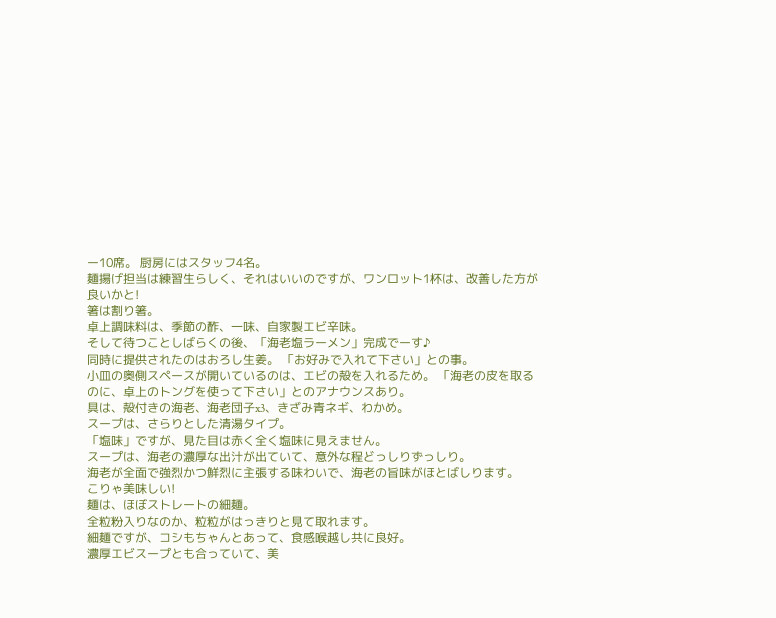ー10席。 厨房にはスタッフ4名。
麺揚げ担当は練習生らしく、それはいいのですが、ワンロット1杯は、改善した方が良いかと!
箸は割り箸。
卓上調味料は、季節の酢、一味、自家製エビ辛味。
そして待つことしばらくの後、「海老塩ラーメン」完成でーす♪
同時に提供されたのはおろし生姜。 「お好みで入れて下さい」との事。
小皿の奥側スペースが開いているのは、エビの殻を入れるため。 「海老の皮を取るのに、卓上のトングを使って下さい」とのアナウンスあり。
具は、殻付きの海老、海老団子x3、きざみ青ネギ、わかめ。
スープは、さらりとした清湯タイプ。
「塩味」ですが、見た目は赤く全く塩味に見えません。
スープは、海老の濃厚な出汁が出ていて、意外な程どっしりずっしり。
海老が全面で強烈かつ鮮烈に主張する味わいで、海老の旨味がほとばしります。
こりゃ美味しい!
麺は、ほぼストレートの細麺。
全粒粉入りなのか、粒粒がはっきりと見て取れます。
細麺ですが、コシもちゃんとあって、食感喉越し共に良好。
濃厚エビスープとも合っていて、美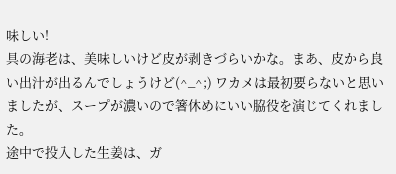味しい!
具の海老は、美味しいけど皮が剥きづらいかな。まあ、皮から良い出汁が出るんでしょうけど(^_^;) ワカメは最初要らないと思いましたが、スープが濃いので箸休めにいい脇役を演じてくれました。
途中で投入した生姜は、ガ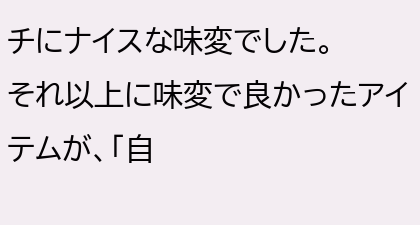チにナイスな味変でした。
それ以上に味変で良かったアイテムが、「自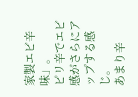家製エビ辛味」。
ピリ辛でエビ感がさらにアップする感じ。
あまり辛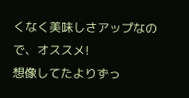くなく美味しさアップなので、オススメ!
想像してたよりずっ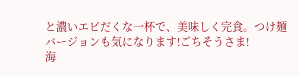と濃いエビだくな一杯で、美味しく完食。つけ麺バージョンも気になります!ごちそうさま!
海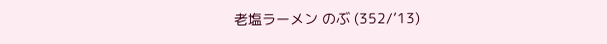老塩ラーメン のぶ (352/’13)